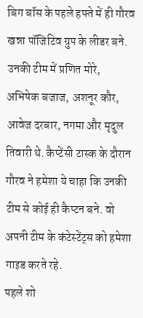बिग बॉस के पहले हफ्ते में ही गौरव खन्ना पॉजिटिव ग्रुप के लीडर बने. उनकी टीम में प्रणित मोरे, अभिषेक बजाज, अशनूर कौर, आवेज दरबार, नगमा और मृदुल तिवारी थे. कैप्टेंसी टास्क के दौरान गौरव ने हमेशा ये चाहा कि उनकी टीम से कोई ही कैप्टन बने. वो अपनी टीम के कंटेस्टेंट्स को हमेशा गाइड करते रहे.
पहले शो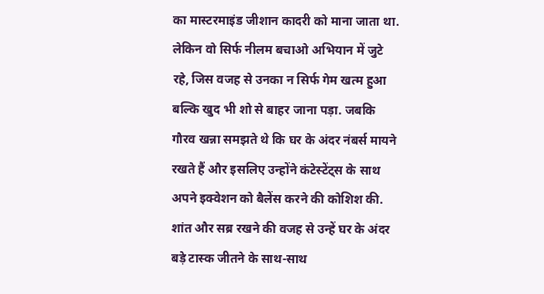का मास्टरमाइंड जीशान कादरी को माना जाता था. लेकिन वो सिर्फ नीलम बचाओ अभियान में जुटे रहे, जिस वजह से उनका न सिर्फ गेम खत्म हुआ बल्कि खुद भी शो से बाहर जाना पड़ा. जबकि गौरव खन्ना समझते थे कि घर के अंदर नंबर्स मायने रखते हैं और इसलिए उन्होंने कंटेस्टेंट्स के साथ अपने इक्वेशन को बैलेंस करने की कोशिश की. शांत और सब्र रखने की वजह से उन्हें घर के अंदर बड़े टास्क जीतने के साथ-साथ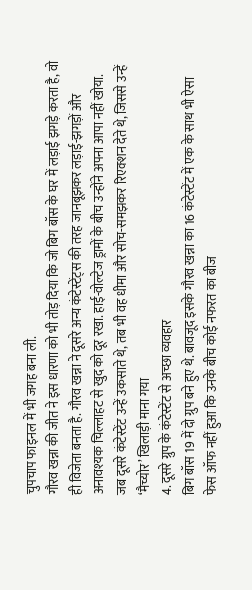चुपचाप फाइनल में भी जगह बना ली.
गौरव खन्ना की जीत ने इस धारणा को भी तोड़ दिया कि जो बिग बॉस के घर में लड़ाई झगड़े करता है, वो ही विजेता बनता है. गौरव खन्ना ने दूसरे अन्य कंटेस्टेंट्स की तरह जानबूझकर लड़ाई-झगड़ों और अनावश्यक चिल्लाहट से खुद को दूर रखा. हाई-वोल्टेज ड्रामों के बीच उन्होंने अपना आपा नहीं खोया. जब दूसरे कंटेस्टेंट उन्हें उकसाते थे, तब भी वह धीमा और सोच-समझकर रिएक्शन देते थे, जिससे उन्हें ‘मैच्योर’ खिलाड़ी माना गया
4. दूसरे ग्रुप के कंटेस्टेंट से अच्छा व्यवहार
बिग बॉस 19 में दो ग्रुप बने हुए थे. बावजूद इसके गौरव खन्ना का 16 कंटेस्टेंट में एक के साथ भी ऐसा फेस ऑफ नहीं हुआ कि उनके बीच कोई नफरत का बीज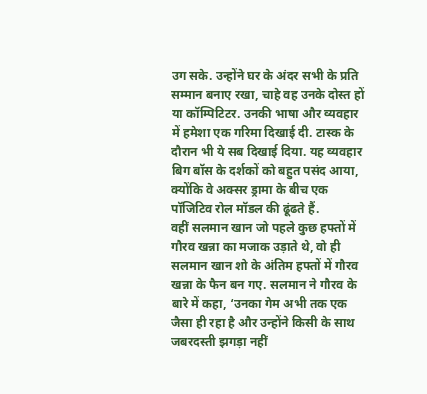उग सके. उन्होंने घर के अंदर सभी के प्रति सम्मान बनाए रखा, चाहे वह उनके दोस्त हों या कॉम्पिटिटर. उनकी भाषा और व्यवहार में हमेशा एक गरिमा दिखाई दी. टास्क के दौरान भी ये सब दिखाई दिया. यह व्यवहार बिग बॉस के दर्शकों को बहुत पसंद आया, क्योंकि वे अक्सर ड्रामा के बीच एक पॉजिटिव रोल मॉडल की ढूंढते हैं.
वहीं सलमान खान जो पहले कुछ हफ्तों में गौरव खन्ना का मजाक उड़ाते थे, वो ही सलमान खान शो के अंतिम हफ्तों में गौरव खन्ना के फैन बन गए. सलमान ने गौरव के बारे में कहा, ‘उनका गेम अभी तक एक जैसा ही रहा है और उन्होंने किसी के साथ जबरदस्ती झगड़ा नहीं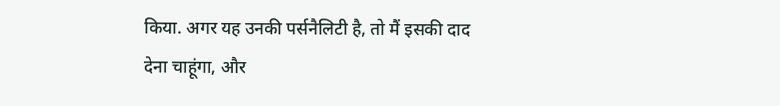किया. अगर यह उनकी पर्सनैलिटी है, तो मैं इसकी दाद देना चाहूंगा, और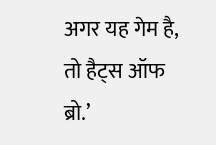अगर यह गेम है, तो हैट्स ऑफ ब्रो.’